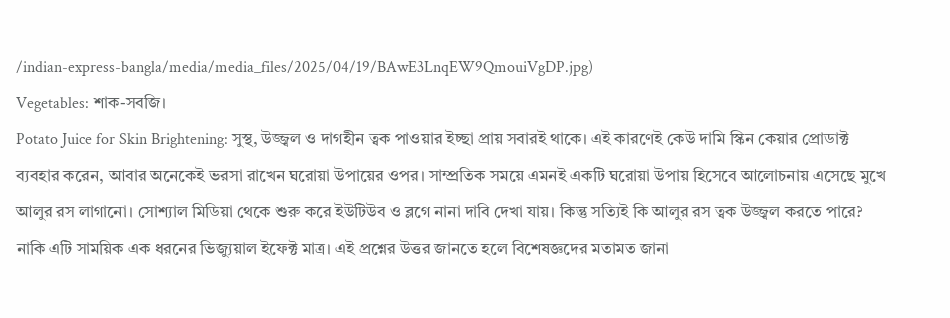/indian-express-bangla/media/media_files/2025/04/19/BAwE3LnqEW9QmouiVgDP.jpg)
Vegetables: শাক-সবজি।
Potato Juice for Skin Brightening: সুস্থ, উজ্জ্বল ও দাগহীন ত্বক পাওয়ার ইচ্ছা প্রায় সবারই থাকে। এই কারণেই কেউ দামি স্কিন কেয়ার প্রোডাক্ট ব্যবহার করেন, আবার অনেকেই ভরসা রাখেন ঘরোয়া উপায়ের ওপর। সাম্প্রতিক সময়ে এমনই একটি ঘরোয়া উপায় হিসেবে আলোচনায় এসেছে মুখে আলুর রস লাগানো। সোশ্যাল মিডিয়া থেকে শুরু করে ইউটিউব ও ব্লগে নানা দাবি দেখা যায়। কিন্তু সত্যিই কি আলুর রস ত্বক উজ্জ্বল করতে পারে? নাকি এটি সাময়িক এক ধরনের ভিজ্যুয়াল ইফেক্ট মাত্র। এই প্রশ্নের উত্তর জানতে হলে বিশেষজ্ঞদের মতামত জানা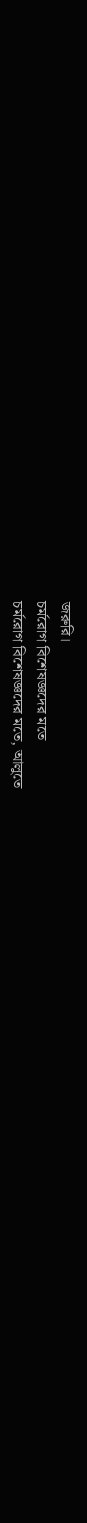জরুরি।
চর্মরোগ বিশেষজ্ঞদের মতে
চর্মরোগ বিশেষজ্ঞদের মতে, আলুতে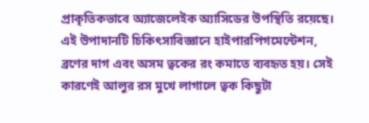প্রাকৃতিকভাবে অ্যাজেলেইক অ্যাসিডের উপস্থিতি রয়েছে। এই উপাদানটি চিকিৎসাবিজ্ঞানে হাইপারপিগমেন্টেশন, ব্রণের দাগ এবং অসম ত্বকের রং কমাতে ব্যবহৃত হয়। সেই কারণেই আলুর রস মুখে লাগালে ত্বক কিছুটা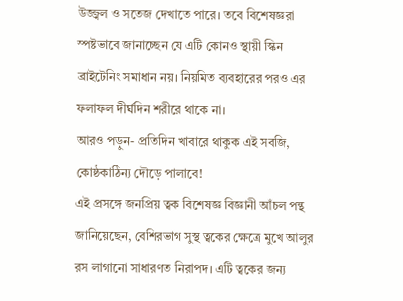উজ্জ্বল ও সতেজ দেখাতে পারে। তবে বিশেষজ্ঞরা স্পষ্টভাবে জানাচ্ছেন যে এটি কোনও স্থায়ী স্কিন ব্রাইটেনিং সমাধান নয়। নিয়মিত ব্যবহারের পরও এর ফলাফল দীর্ঘদিন শরীরে থাকে না।
আরও পড়ুন- প্রতিদিন খাবারে থাকুক এই সবজি, কোষ্ঠকাঠিন্য দৌড়ে পালাবে!
এই প্রসঙ্গে জনপ্রিয় ত্বক বিশেষজ্ঞ বিজ্ঞানী আঁচল পন্থ জানিয়েছেন, বেশিরভাগ সুস্থ ত্বকের ক্ষেত্রে মুখে আলুর রস লাগানো সাধারণত নিরাপদ। এটি ত্বকের জন্য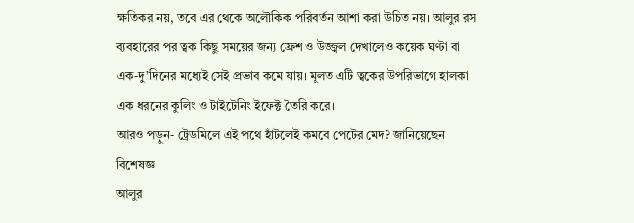ক্ষতিকর নয়, তবে এর থেকে অলৌকিক পরিবর্তন আশা করা উচিত নয়। আলুর রস ব্যবহারের পর ত্বক কিছু সময়ের জন্য ফ্রেশ ও উজ্জ্বল দেখালেও কয়েক ঘণ্টা বা এক-দু’দিনের মধ্যেই সেই প্রভাব কমে যায়। মূলত এটি ত্বকের উপরিভাগে হালকা এক ধরনের কুলিং ও টাইটেনিং ইফেক্ট তৈরি করে।
আরও পড়ুন- ট্রেডমিলে এই পথে হাঁটলেই কমবে পেটের মেদ? জানিয়েছেন বিশেষজ্ঞ
আলুর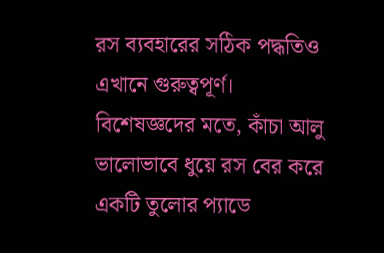রস ব্যবহারের সঠিক পদ্ধতিও এখানে গুরুত্বপূর্ণ। বিশেষজ্ঞদের মতে, কাঁচা আলু ভালোভাবে ধুয়ে রস বের করে একটি তুলোর প্যাডে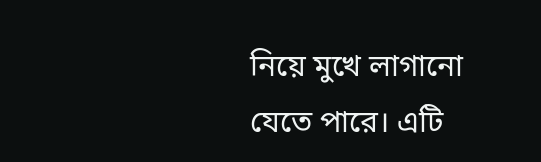নিয়ে মুখে লাগানো যেতে পারে। এটি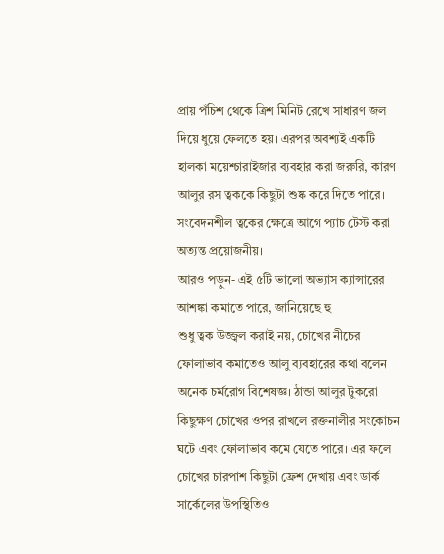প্রায় পঁচিশ থেকে ত্রিশ মিনিট রেখে সাধারণ জল দিয়ে ধুয়ে ফেলতে হয়। এরপর অবশ্যই একটি হালকা ময়েশ্চারাইজার ব্যবহার করা জরুরি, কারণ আলুর রস ত্বককে কিছুটা শুষ্ক করে দিতে পারে। সংবেদনশীল ত্বকের ক্ষেত্রে আগে প্যাচ টেস্ট করা অত্যন্ত প্রয়োজনীয়।
আরও পড়ুন- এই ৫টি ভালো অভ্যাস ক্যান্সারের আশঙ্কা কমাতে পারে, জানিয়েছে হু
শুধু ত্বক উজ্জ্বল করাই নয়, চোখের নীচের ফোলাভাব কমাতেও আলু ব্যবহারের কথা বলেন অনেক চর্মরোগ বিশেষজ্ঞ। ঠান্ডা আলুর টুকরো কিছুক্ষণ চোখের ওপর রাখলে রক্তনালীর সংকোচন ঘটে এবং ফোলাভাব কমে যেতে পারে। এর ফলে চোখের চারপাশ কিছুটা ফ্রেশ দেখায় এবং ডার্ক সার্কেলের উপস্থিতিও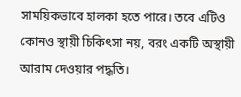সাময়িকভাবে হালকা হতে পারে। তবে এটিও কোনও স্থায়ী চিকিৎসা নয়, বরং একটি অস্থায়ী আরাম দেওয়ার পদ্ধতি।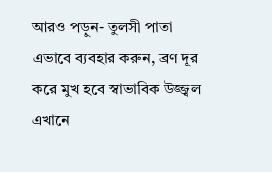আরও পড়ুন- তুলসী পাতা এভাবে ব্যবহার করুন, ব্রণ দূর করে মুখ হবে স্বাভাবিক উজ্জ্বল
এখানে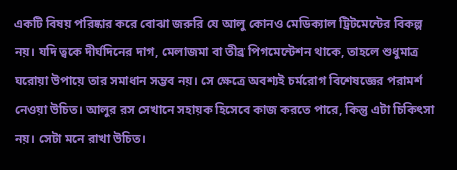একটি বিষয় পরিষ্কার করে বোঝা জরুরি যে আলু কোনও মেডিক্যাল ট্রিটমেন্টের বিকল্প নয়। যদি ত্বকে দীর্ঘদিনের দাগ, মেলাজমা বা তীব্র পিগমেন্টেশন থাকে, তাহলে শুধুমাত্র ঘরোয়া উপায়ে তার সমাধান সম্ভব নয়। সে ক্ষেত্রে অবশ্যই চর্মরোগ বিশেষজ্ঞের পরামর্শ নেওয়া উচিত। আলুর রস সেখানে সহায়ক হিসেবে কাজ করতে পারে, কিন্তু এটা চিকিৎসা নয়। সেটা মনে রাখা উচিত।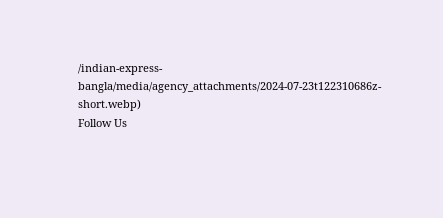/indian-express-bangla/media/agency_attachments/2024-07-23t122310686z-short.webp)
Follow Us